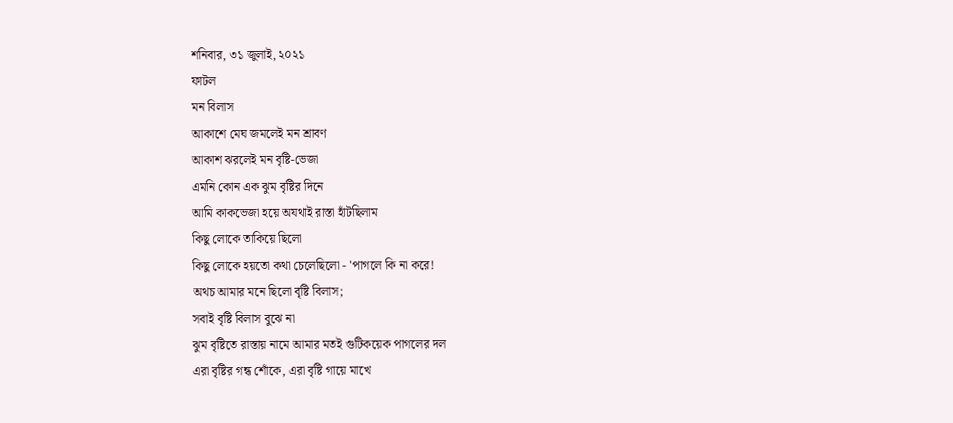শনিবার, ৩১ জুলাই, ২০২১
ফাটল
মন বিলাস
আকাশে মেঘ জমলেই মন শ্রাবণ
আকাশ ঝরলেই মন বৃষ্টি-ভেজা
এমনি কোন এক ঝুম বৃষ্টির দিনে
আমি কাকভেজা হয়ে অযথাই রাস্তা হাঁটছিলাম
কিছু লোকে তাকিয়ে ছিলো
কিছু লোকে হয়তো কথা চেলেছিলো - 'পাগলে কি না করে!
অথচ আমার মনে ছিলো বৃষ্টি বিলাস;
সবাই বৃষ্টি বিলাস বুঝে না
ঝুম বৃষ্টিতে রাস্তায় নামে আমার মতই গুটিকয়েক পাগলের দল
এরা বৃষ্টির গন্ধ শোঁকে, এরা বৃষ্টি গায়ে মাখে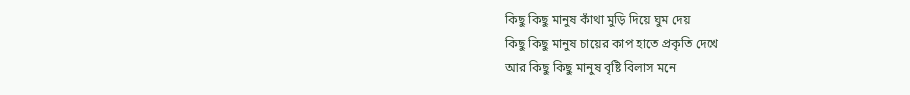কিছু কিছু মানুষ কাঁথা মুড়ি দিয়ে ঘুম দেয়
কিছু কিছু মানুষ চায়ের কাপ হাতে প্রকৃতি দেখে
আর কিছু কিছু মানুষ বৃষ্টি বিলাস মনে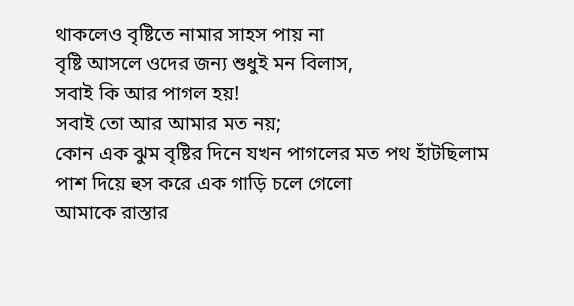থাকলেও বৃষ্টিতে নামার সাহস পায় না
বৃষ্টি আসলে ওদের জন্য শুধুই মন বিলাস,
সবাই কি আর পাগল হয়!
সবাই তো আর আমার মত নয়;
কোন এক ঝুম বৃষ্টির দিনে যখন পাগলের মত পথ হাঁটছিলাম
পাশ দিয়ে হুস করে এক গাড়ি চলে গেলো
আমাকে রাস্তার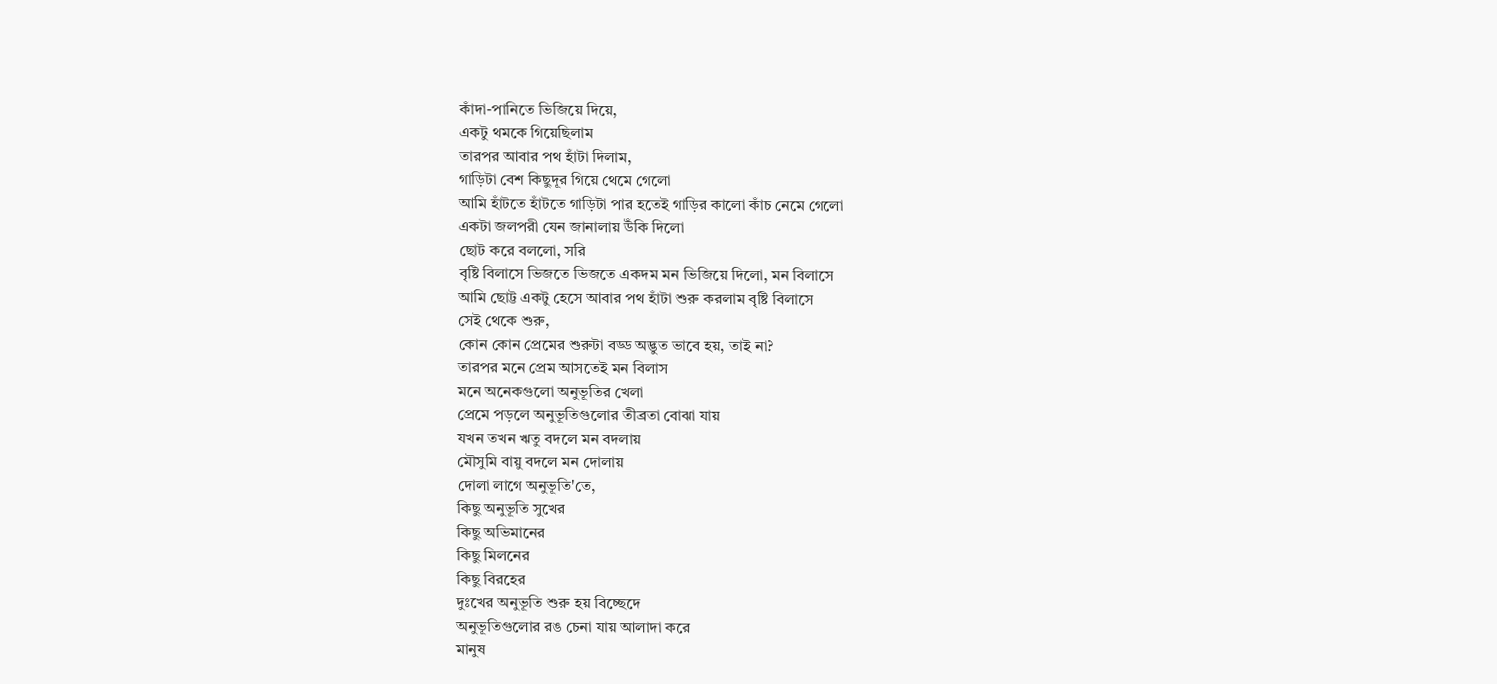কাঁদা-পানিতে ভিজিয়ে দিয়ে,
একটু থমকে গিয়েছিলাম
তারপর আবার পথ হাঁটা দিলাম,
গাড়িটা বেশ কিছুদূর গিয়ে থেমে গেলো
আমি হাঁটতে হাঁটতে গাড়িটা পার হতেই গাড়ির কালো কাঁচ নেমে গেলো
একটা জলপরী যেন জানালায় উঁকি দিলো
ছোট করে বললো, সরি
বৃষ্টি বিলাসে ভিজতে ভিজতে একদম মন ভিজিয়ে দিলো, মন বিলাসে
আমি ছোট্ট একটু হেসে আবার পথ হাঁটা শুরু করলাম বৃষ্টি বিলাসে
সেই থেকে শুরু,
কোন কোন প্রেমের শুরুটা বড্ড অদ্ভুত ভাবে হয়, তাই না?
তারপর মনে প্রেম আসতেই মন বিলাস
মনে অনেকগুলো অনুভূতির খেলা
প্রেমে পড়লে অনুভূতিগুলোর তীব্রতা বোঝা যায়
যখন তখন ঋতু বদলে মন বদলায়
মৌসুমি বায়ু বদলে মন দোলায়
দোলা লাগে অনুভূতি'তে,
কিছু অনুভূতি সুখের
কিছু অভিমানের
কিছু মিলনের
কিছু বিরহের
দুঃখের অনুভূতি শুরু হয় বিচ্ছেদে
অনুভূতিগুলোর রঙ চেনা যায় আলাদা করে
মানুষ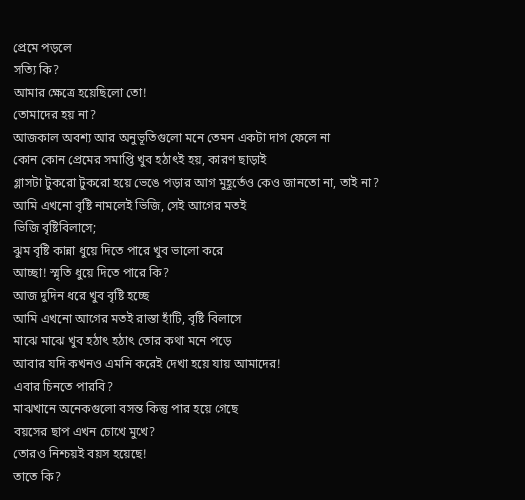প্রেমে পড়লে
সত্যি কি?
আমার ক্ষেত্রে হয়েছিলো তো!
তোমাদের হয় না?
আজকাল অবশ্য আর অনুভূতিগুলো মনে তেমন একটা দাগ ফেলে না
কোন কোন প্রেমের সমাপ্তি খুব হঠাৎই হয়, কারণ ছাড়াই
গ্লাসটা টুকরো টুকরো হয়ে ভেঙে পড়ার আগ মুহূর্তেও কেও জানতো না, তাই না?
আমি এখনো বৃষ্টি নামলেই ভিজি, সেই আগের মতই
ভিজি বৃষ্টিবিলাসে;
ঝুম বৃষ্টি কান্না ধুয়ে দিতে পারে খুব ভালো করে
আচ্ছা! স্মৃতি ধুয়ে দিতে পারে কি?
আজ দুদিন ধরে খুব বৃষ্টি হচ্ছে
আমি এখনো আগের মতই রাস্তা হাঁটি, বৃষ্টি বিলাসে
মাঝে মাঝে খুব হঠাৎ হঠাৎ তোর কথা মনে পড়ে
আবার যদি কখনও এমনি করেই দেখা হয়ে যায় আমাদের!
এবার চিনতে পারবি?
মাঝখানে অনেকগুলো বসন্ত কিন্তু পার হয়ে গেছে
বয়সের ছাপ এখন চোখে মুখে?
তোরও নিশ্চয়ই বয়স হয়েছে!
তাতে কি?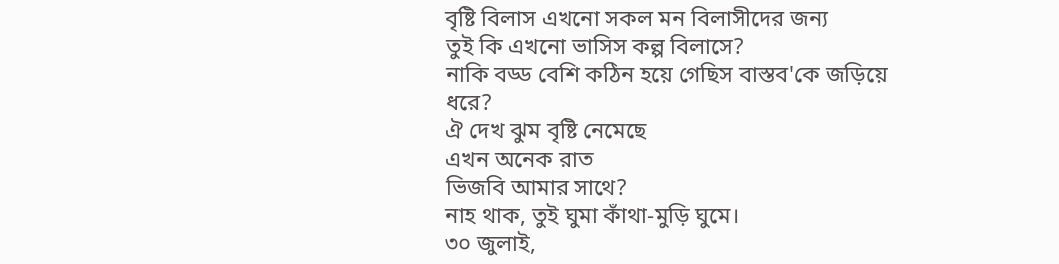বৃষ্টি বিলাস এখনো সকল মন বিলাসীদের জন্য
তুই কি এখনো ভাসিস কল্প বিলাসে?
নাকি বড্ড বেশি কঠিন হয়ে গেছিস বাস্তব'কে জড়িয়ে ধরে?
ঐ দেখ ঝুম বৃষ্টি নেমেছে
এখন অনেক রাত
ভিজবি আমার সাথে?
নাহ থাক, তুই ঘুমা কাঁথা-মুড়ি ঘুমে।
৩০ জুলাই,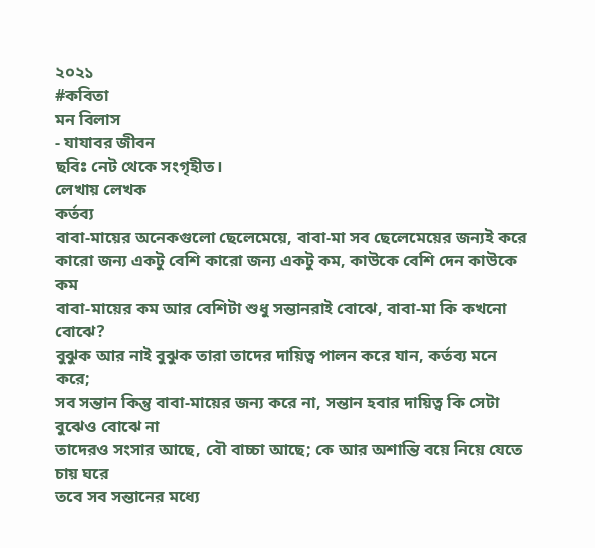২০২১
#কবিতা
মন বিলাস
- যাযাবর জীবন
ছবিঃ নেট থেকে সংগৃহীত।
লেখায় লেখক
কর্তব্য
বাবা-মায়ের অনেকগুলো ছেলেমেয়ে, বাবা-মা সব ছেলেমেয়ের জন্যই করে
কারো জন্য একটু বেশি কারো জন্য একটু কম, কাউকে বেশি দেন কাউকে কম
বাবা-মায়ের কম আর বেশিটা শুধু সন্তানরাই বোঝে, বাবা-মা কি কখনো বোঝে?
বুঝুক আর নাই বুঝুক তারা তাদের দায়িত্ব পালন করে যান, কর্তব্য মনে করে;
সব সন্তান কিন্তু বাবা-মায়ের জন্য করে না, সন্তান হবার দায়িত্ব কি সেটা বুঝেও বোঝে না
তাদেরও সংসার আছে, বৌ বাচ্চা আছে; কে আর অশান্তি বয়ে নিয়ে যেতে চায় ঘরে
তবে সব সন্তানের মধ্যে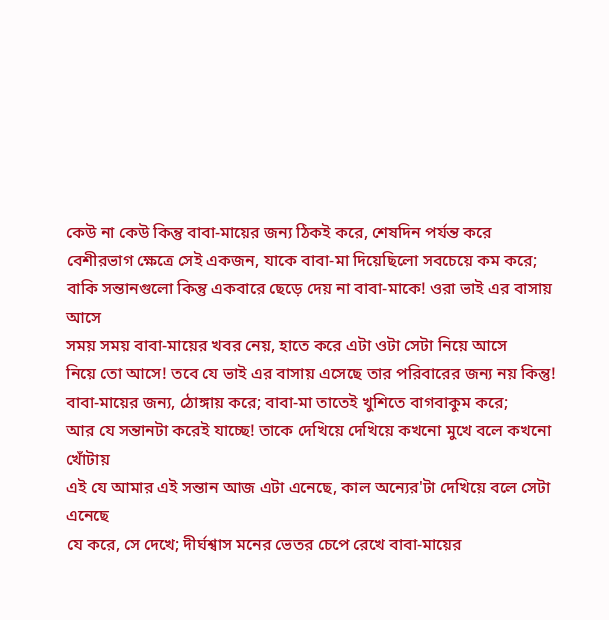কেউ না কেউ কিন্তু বাবা-মায়ের জন্য ঠিকই করে, শেষদিন পর্যন্ত করে
বেশীরভাগ ক্ষেত্রে সেই একজন, যাকে বাবা-মা দিয়েছিলো সবচেয়ে কম করে;
বাকি সন্তানগুলো কিন্তু একবারে ছেড়ে দেয় না বাবা-মাকে! ওরা ভাই এর বাসায় আসে
সময় সময় বাবা-মায়ের খবর নেয়, হাতে করে এটা ওটা সেটা নিয়ে আসে
নিয়ে তো আসে! তবে যে ভাই এর বাসায় এসেছে তার পরিবারের জন্য নয় কিন্তু!
বাবা-মায়ের জন্য, ঠোঙ্গায় করে; বাবা-মা তাতেই খুশিতে বাগবাকুম করে;
আর যে সন্তানটা করেই যাচ্ছে! তাকে দেখিয়ে দেখিয়ে কখনো মুখে বলে কখনো খোঁটায়
এই যে আমার এই সন্তান আজ এটা এনেছে, কাল অন্যের'টা দেখিয়ে বলে সেটা এনেছে
যে করে, সে দেখে; দীর্ঘশ্বাস মনের ভেতর চেপে রেখে বাবা-মায়ের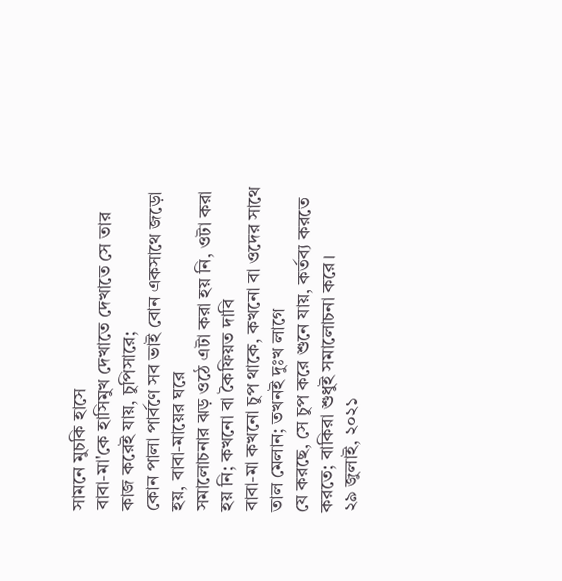সামনে মুচকি হাসে
বাবা-মা'কে হাসিমুখ দেখাতে দেখাতে সে তার কাজ করেই যায়, চুপিসারে;
কোন পালা পার্বণে সব ভাই বোন একসাথে জড়ো হয়, বাবা-মায়ের ঘরে
সমালোচনার ঝড় ওঠে এটা করা হয় নি, ওটা করা হয় নি; কখনো বা কৈফিয়ত দাবি
বাবা-মা কখনো চুপ থাকে, কখনো বা ওদের সাথে তাল মেলান; তখনই দুঃখ লাগে
যে করছে, সে চুপ করে শুনে যায়, কর্তব্য করতে করতে; বাকিরা শুধুই সমালোচনা করে।
২৯ জুলাই, ২০২১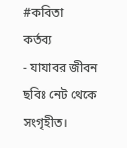#কবিতা
কর্তব্য
- যাযাবর জীবন
ছবিঃ নেট থেকে সংগৃহীত।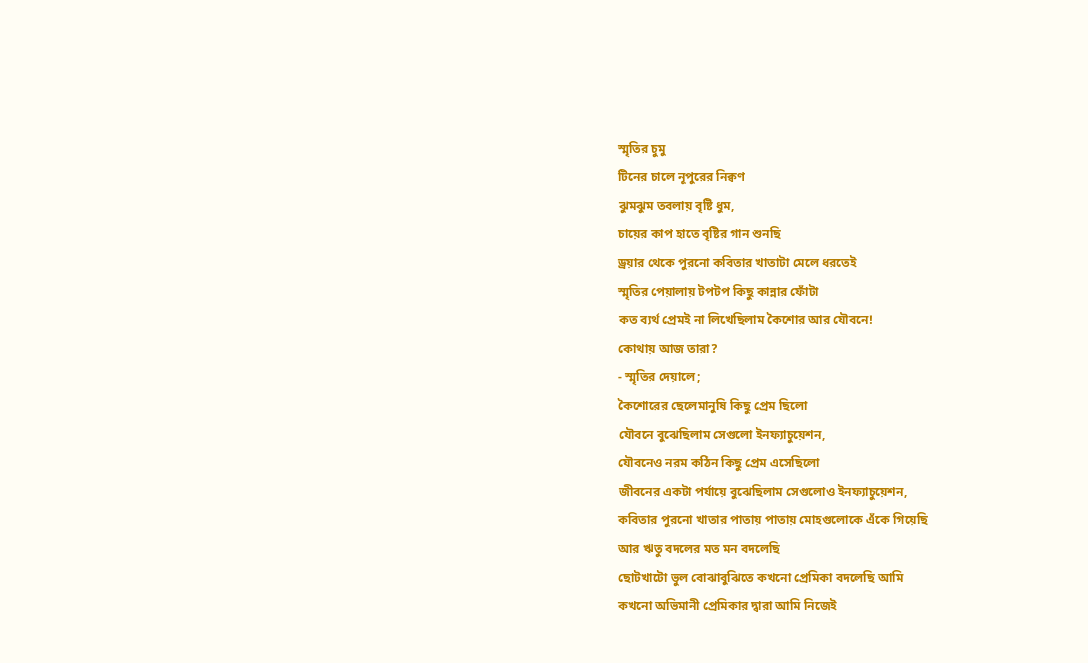স্মৃতির চুমু
টিনের চালে নূপুরের নিক্বণ
ঝুমঝুম তবলায় বৃষ্টি ধুম,
চায়ের কাপ হাতে বৃষ্টির গান শুনছি
ড্রয়ার থেকে পুরনো কবিতার খাতাটা মেলে ধরতেই
স্মৃতির পেয়ালায় টপটপ কিছু কান্নার ফোঁটা
কত ব্যর্থ প্রেমই না লিখেছিলাম কৈশোর আর যৌবনে!
কোথায় আজ তারা?
- স্মৃতির দেয়ালে;
কৈশোরের ছেলেমানুষি কিছু প্রেম ছিলো
যৌবনে বুঝেছিলাম সেগুলো ইনফ্যাচুয়েশন,
যৌবনেও নরম কঠিন কিছু প্রেম এসেছিলো
জীবনের একটা পর্যায়ে বুঝেছিলাম সেগুলোও ইনফ্যাচুয়েশন,
কবিতার পুরনো খাতার পাতায় পাতায় মোহগুলোকে এঁকে গিয়েছি
আর ঋতু বদলের মত মন বদলেছি
ছোটখাটো ভুল বোঝাবুঝিতে কখনো প্রেমিকা বদলেছি আমি
কখনো অভিমানী প্রেমিকার দ্বারা আমি নিজেই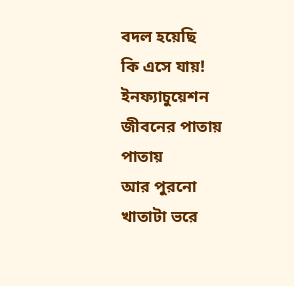বদল হয়েছি
কি এসে যায়!
ইনফ্যাচুয়েশন জীবনের পাতায় পাতায়
আর পুরনো খাতাটা ভরে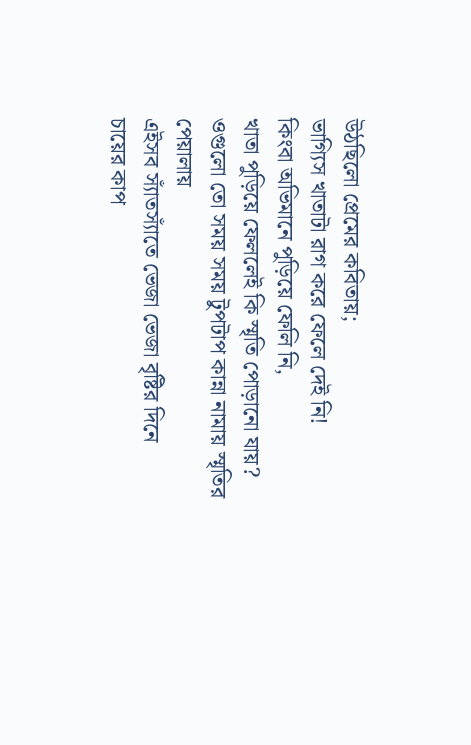উঠছিলো প্রেমের কবিতায়;
ভাগ্যিস খাতাটা রাগ করে ফেলে দেই নি!
কিংবা অভিমানে পুড়িয়ে ফেলি নি,
খাতা পুড়িয়ে ফেললেই কি স্মৃতি পোড়ানো যায়?
ওগুলো তো সময় সময় টুপটাপ কান্না নামায় স্মৃতির পেয়ালায়
এইসব স্যাঁতস্যাঁতে ভেজা ভেজা বৃষ্টির দিনে
চায়ের কাপ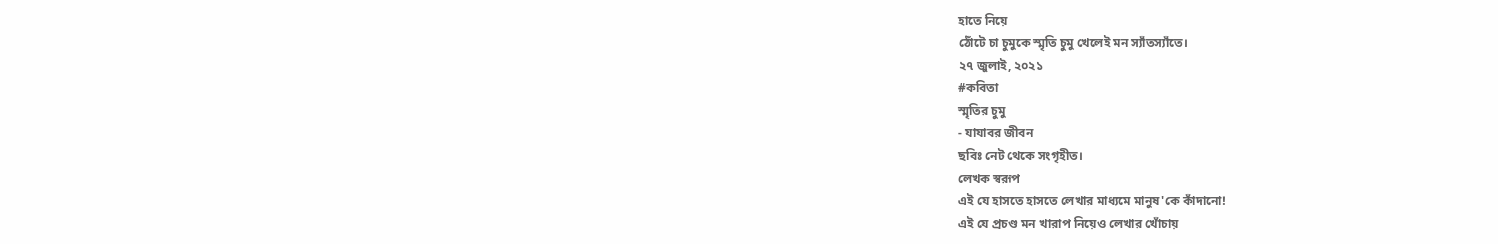হাতে নিয়ে
ঠোঁটে চা চুমুকে স্মৃতি চুমু খেলেই মন স্যাঁতস্যাঁতে।
২৭ জুলাই, ২০২১
#কবিতা
স্মৃতির চুমু
- যাযাবর জীবন
ছবিঃ নেট থেকে সংগৃহীত।
লেখক স্বরূপ
এই যে হাসতে হাসতে লেখার মাধ্যমে মানুষ'কে কাঁদানো!
এই যে প্রচণ্ড মন খারাপ নিয়েও লেখার খোঁচায়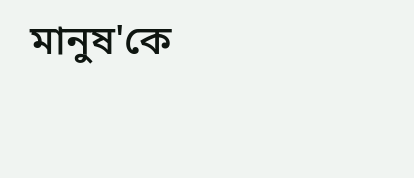মানুষ'কে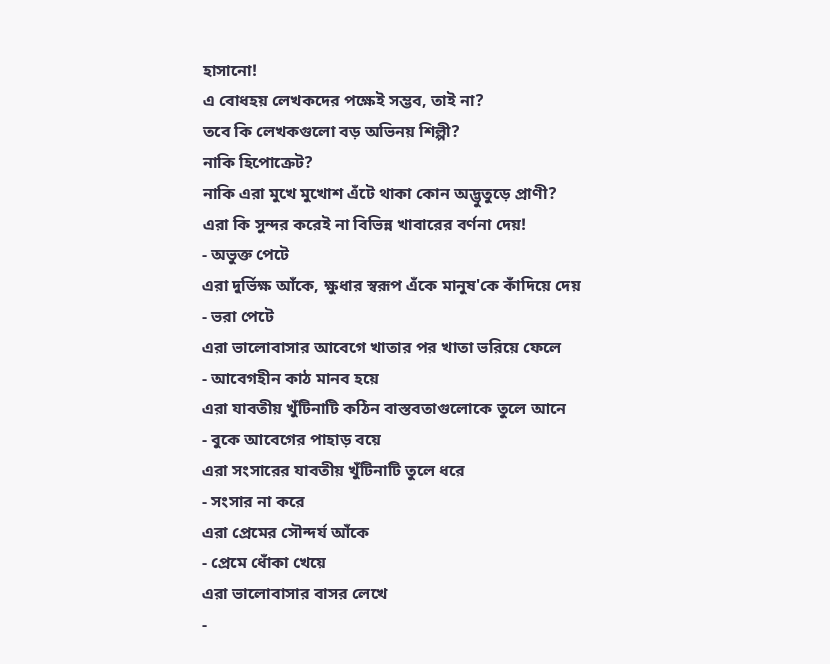হাসানো!
এ বোধহয় লেখকদের পক্ষেই সম্ভব, তাই না?
তবে কি লেখকগুলো বড় অভিনয় শিল্পী?
নাকি হিপোক্রেট?
নাকি এরা মুখে মুখোশ এঁটে থাকা কোন অদ্ভুতুড়ে প্রাণী?
এরা কি সুন্দর করেই না বিভিন্ন খাবারের বর্ণনা দেয়!
- অভুক্ত পেটে
এরা দুর্ভিক্ষ আঁকে, ক্ষুধার স্বরূপ এঁকে মানুষ'কে কাঁদিয়ে দেয়
- ভরা পেটে
এরা ভালোবাসার আবেগে খাতার পর খাতা ভরিয়ে ফেলে
- আবেগহীন কাঠ মানব হয়ে
এরা যাবতীয় খুঁটিনাটি কঠিন বাস্তবতাগুলোকে তুলে আনে
- বুকে আবেগের পাহাড় বয়ে
এরা সংসারের যাবতীয় খুঁটিনাটি তুলে ধরে
- সংসার না করে
এরা প্রেমের সৌন্দর্য আঁকে
- প্রেমে ধোঁকা খেয়ে
এরা ভালোবাসার বাসর লেখে
-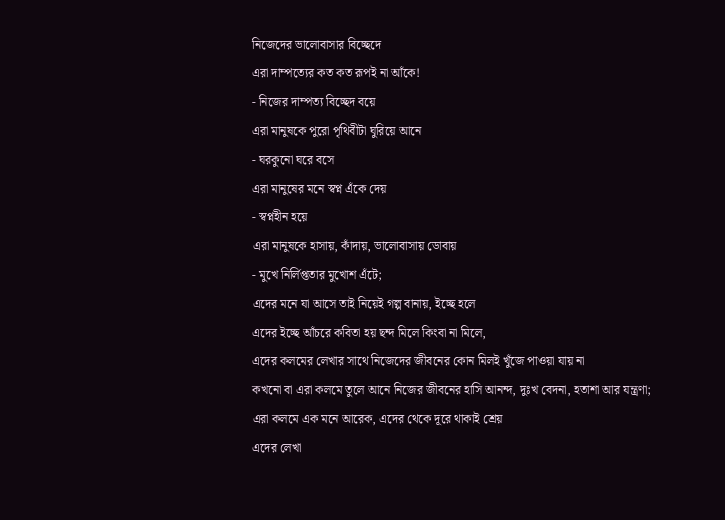নিজেদের ভালোবাসার বিচ্ছেদে
এরা দাম্পত্যের কত কত রূপই না আঁকে!
- নিজের দাম্পত্য বিচ্ছেদ বয়ে
এরা মানুষকে পুরো পৃথিবীটা ঘুরিয়ে আনে
- ঘরকুনো ঘরে বসে
এরা মানুষের মনে স্বপ্ন এঁকে দেয়
- স্বপ্নহীন হয়ে
এরা মানুষকে হাসায়, কাঁদায়, ভালোবাসায় ডোবায়
- মুখে নির্লিপ্ততার মুখোশ এঁটে;
এদের মনে যা আসে তাই নিয়েই গল্প বানায়, ইচ্ছে হলে
এদের ইচ্ছে আঁচরে কবিতা হয় ছন্দ মিলে কিংবা না মিলে,
এদের কলমের লেখার সাথে নিজেদের জীবনের কোন মিলই খুঁজে পাওয়া যায় না
কখনো বা এরা কলমে তুলে আনে নিজের জীবনের হাসি আনন্দ, দুঃখ বেদনা, হতাশা আর যন্ত্রণা;
এরা কলমে এক মনে আরেক, এদের থেকে দূরে থাকাই শ্রেয়
এদের লেখা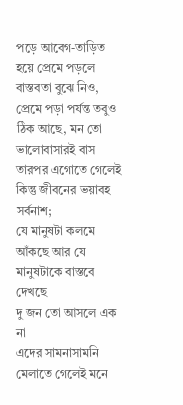পড়ে আবেগ-তাড়িত হয়ে প্রেমে পড়লে বাস্তবতা বুঝে নিও,
প্রেমে পড়া পর্যন্ত তবুও ঠিক আছে, মন তো ভালোবাসারই বাস
তারপর এগোতে গেলেই কিন্তু জীবনের ভয়াবহ সর্বনাশ;
যে মানুষটা কলমে আঁকছে আর যে মানুষটাকে বাস্তবে দেখছে
দু জন তো আসলে এক না
এদের সামনাসামনি মেলাতে গেলেই মনে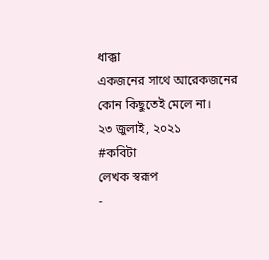ধাক্কা
একজনের সাথে আরেকজনের কোন কিছুতেই মেলে না।
২৩ জুলাই, ২০২১
#কবিটা
লেখক স্বরূপ
-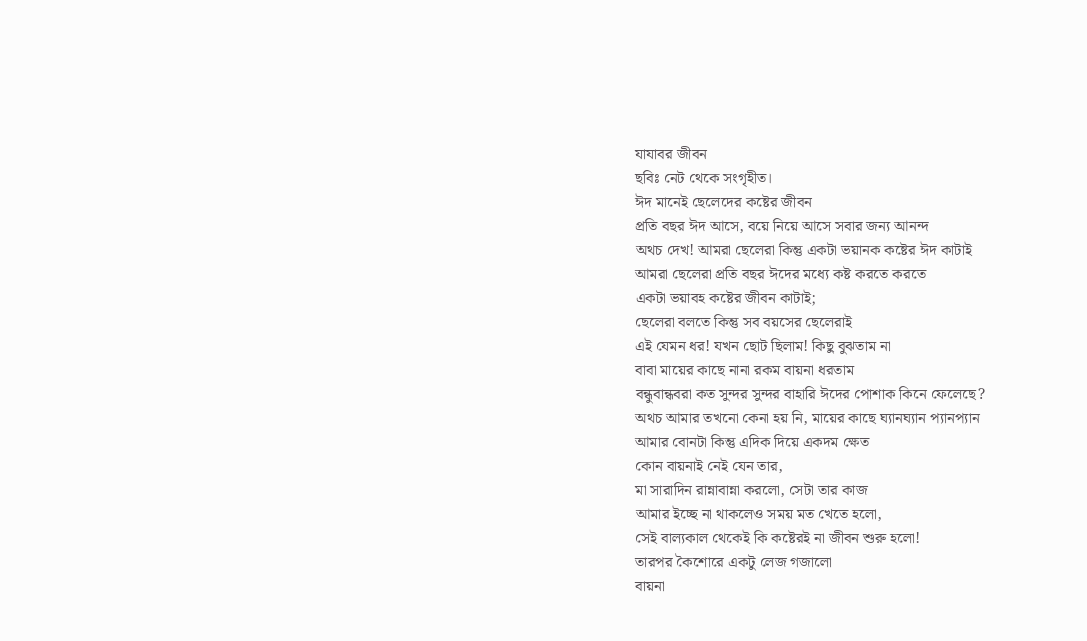যাযাবর জীবন
ছবিঃ নেট থেকে সংগৃহীত।
ঈদ মানেই ছেলেদের কষ্টের জীবন
প্রতি বছর ঈদ আসে, বয়ে নিয়ে আসে সবার জন্য আনন্দ
অথচ দেখ! আমরা ছেলেরা কিন্তু একটা ভয়ানক কষ্টের ঈদ কাটাই
আমরা ছেলেরা প্রতি বছর ঈদের মধ্যে কষ্ট করতে করতে
একটা ভয়াবহ কষ্টের জীবন কাটাই;
ছেলেরা বলতে কিন্তু সব বয়সের ছেলেরাই
এই যেমন ধর! যখন ছোট ছিলাম! কিছু বুঝতাম না
বাবা মায়ের কাছে নানা রকম বায়না ধরতাম
বন্ধুবান্ধবরা কত সুন্দর সুন্দর বাহারি ঈদের পোশাক কিনে ফেলেছে?
অথচ আমার তখনো কেনা হয় নি, মায়ের কাছে ঘ্যানঘ্যান প্যানপ্যান
আমার বোনটা কিন্তু এদিক দিয়ে একদম ক্ষেত
কোন বায়নাই নেই যেন তার,
মা সারাদিন রান্নাবান্না করলো, সেটা তার কাজ
আমার ইচ্ছে না থাকলেও সময় মত খেতে হলো,
সেই বাল্যকাল থেকেই কি কষ্টেরই না জীবন শুরু হলো!
তারপর কৈশোরে একটু লেজ গজালো
বায়না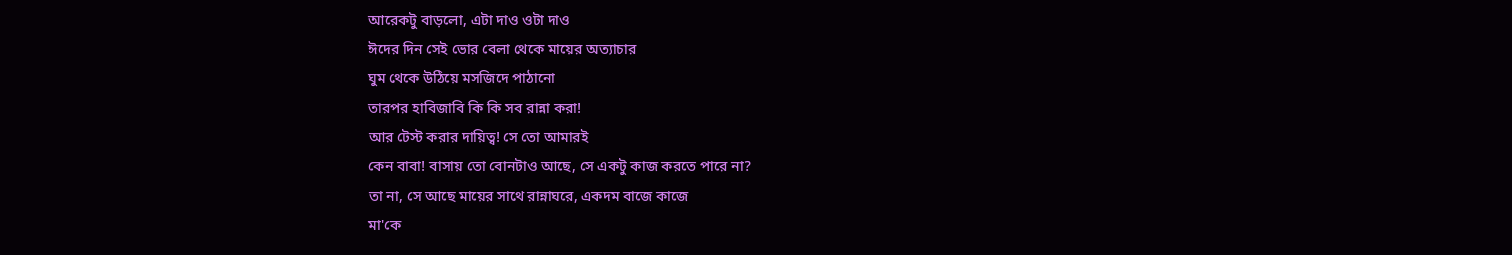আরেকটু বাড়লো, এটা দাও ওটা দাও
ঈদের দিন সেই ভোর বেলা থেকে মায়ের অত্যাচার
ঘুম থেকে উঠিয়ে মসজিদে পাঠানো
তারপর হাবিজাবি কি কি সব রান্না করা!
আর টেস্ট করার দায়িত্ব! সে তো আমারই
কেন বাবা! বাসায় তো বোনটাও আছে, সে একটু কাজ করতে পারে না?
তা না, সে আছে মায়ের সাথে রান্নাঘরে, একদম বাজে কাজে
মা'কে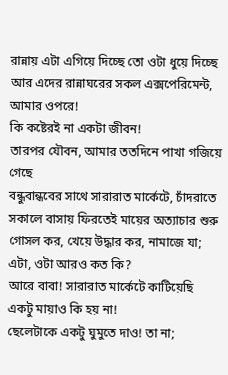রান্নায় এটা এগিয়ে দিচ্ছে তো ওটা ধুয়ে দিচ্ছে
আর এদের রান্নাঘরের সকল এক্সপেরিমেন্ট, আমার ওপরে!
কি কষ্টেরই না একটা জীবন!
তারপর যৌবন, আমার ততদিনে পাখা গজিয়ে গেছে
বন্ধুবান্ধবের সাথে সারারাত মার্কেটে, চাঁদরাতে
সকালে বাসায় ফিরতেই মায়ের অত্যাচার শুরু
গোসল কর, খেয়ে উদ্ধার কর, নামাজে যা; এটা, ওটা আরও কত কি?
আরে বাবা! সারারাত মার্কেটে কাটিয়েছি একটু মায়াও কি হয় না!
ছেলেটাকে একটু ঘুমুতে দাও! তা না;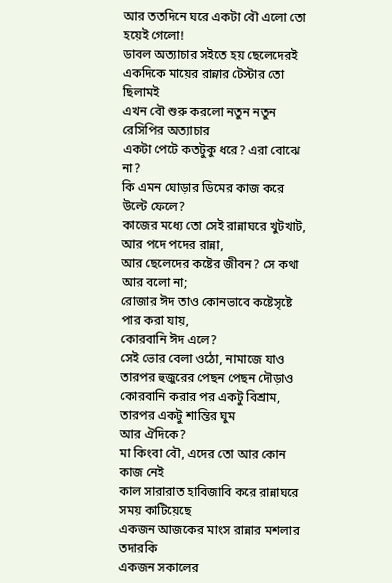আর ততদিনে ঘরে একটা বৌ এলো তো হয়েই গেলো!
ডাবল অত্যাচার সইতে হয় ছেলেদেরই
একদিকে মায়ের রান্নার টেস্টার তো ছিলামই
এখন বৌ শুরু করলো নতুন নতুন রেসিপির অত্যাচার
একটা পেটে কতটুকু ধরে? এরা বোঝে না?
কি এমন ঘোড়ার ডিমের কাজ করে উল্টে ফেলে?
কাজের মধ্যে তো সেই রান্নাঘরে খুটখাট, আর পদে পদের রান্না,
আর ছেলেদের কষ্টের জীবন? সে কথা আর বলো না;
রোজার ঈদ তাও কোনভাবে কষ্টেসৃষ্টে পার করা যায়,
কোরবানি ঈদ এলে?
সেই ভোর বেলা ওঠো, নামাজে যাও তারপর হুজুরের পেছন পেছন দৌড়াও
কোরবানি করার পর একটু বিশ্রাম, তারপর একটু শান্তির ঘুম
আর ঐদিকে?
মা কিংবা বৌ, এদের তো আর কোন কাজ নেই
কাল সারারাত হাবিজাবি করে রান্নাঘরে সময় কাটিয়েছে
একজন আজকের মাংস রান্নার মশলার তদারকি
একজন সকালের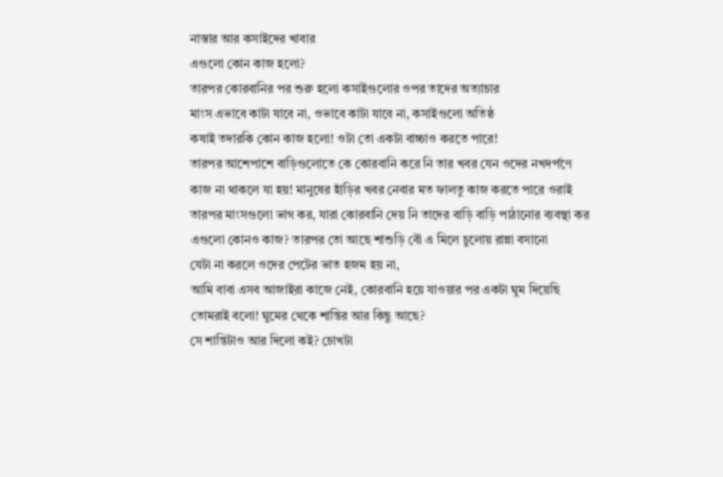নাস্তার আর কসাইদের খাবার
এগুলো কোন কাজ হলো?
তারপর কোরবানির পর শুরু হলো কসাইগুলোর ওপর তাদের অত্যাচার
মাংস এভাবে কাটা যাবে না, ওভাবে কাটা যাবে না, কসাইগুলো অতিষ্ঠ
কষাই তদারকি কোন কাজ হলো! ওটা তো একটা বাচ্চাও করতে পারে!
তারপর আশেপাশে বাড়িগুলোতে কে কোরবানি করে নি তার খবর যেন ওদের নখদর্পণে
কাজ না থাকলে যা হয়! মানুষের হাঁড়ির খবর নেবার মত ফালতু কাজ করতে পারে ওরাই
তারপর মাংসগুলো ভাগ কর, যারা কোরবানি দেয় নি তাদের বাড়ি বাড়ি পাঠানোর ব্যবস্থা কর
এগুলো কোনও কাজ? তারপর তো আছে শাশুড়ি বৌ এ মিলে চুলোয় রান্না বসানো
যেটা না করলে ওদের পেটের ভাত হজম হয় না,
আমি বাবা এসব আজাইরা কাজে নেই, কোরবানি হয়ে যাওয়ার পর একটা ঘুম দিয়েছি
তোমরাই বলো! ঘুমের থেকে শান্তির আর কিছু আছে?
সে শান্তিটাও আর দিলো কই? চোখটা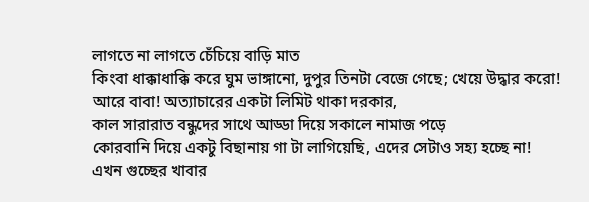লাগতে না লাগতে চেঁচিয়ে বাড়ি মাত
কিংবা ধাক্কাধাক্কি করে ঘুম ভাঙ্গানো, দুপুর তিনটা বেজে গেছে; খেয়ে উদ্ধার করো!
আরে বাবা! অত্যাচারের একটা লিমিট থাকা দরকার,
কাল সারারাত বন্ধুদের সাথে আড্ডা দিয়ে সকালে নামাজ পড়ে
কোরবানি দিয়ে একটু বিছানায় গা টা লাগিয়েছি, এদের সেটাও সহ্য হচ্ছে না!
এখন গুচ্ছের খাবার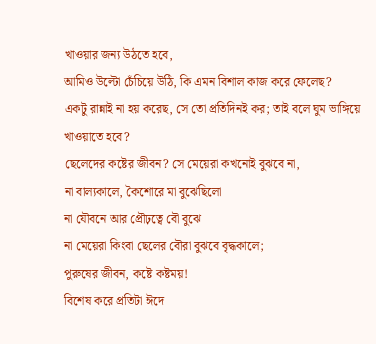খাওয়ার জন্য উঠতে হবে,
আমিও উল্টো চেঁচিয়ে উঠি, কি এমন বিশাল কাজ করে ফেলেছ?
একটু রান্নাই না হয় করেছ, সে তো প্রতিদিনই কর; তাই বলে ঘুম ভাঙ্গিয়ে খাওয়াতে হবে?
ছেলেদের কষ্টের জীবন? সে মেয়েরা কখনোই বুঝবে না,
না বাল্যকালে, কৈশোরে মা বুঝেছিলো
না যৌবনে আর প্রৌঢ়ত্বে বৌ বুঝে
না মেয়েরা কিংবা ছেলের বৌরা বুঝবে বৃদ্ধকালে;
পুরুষের জীবন, কষ্টে কষ্টময়!
বিশেষ করে প্রতিটা ঈদে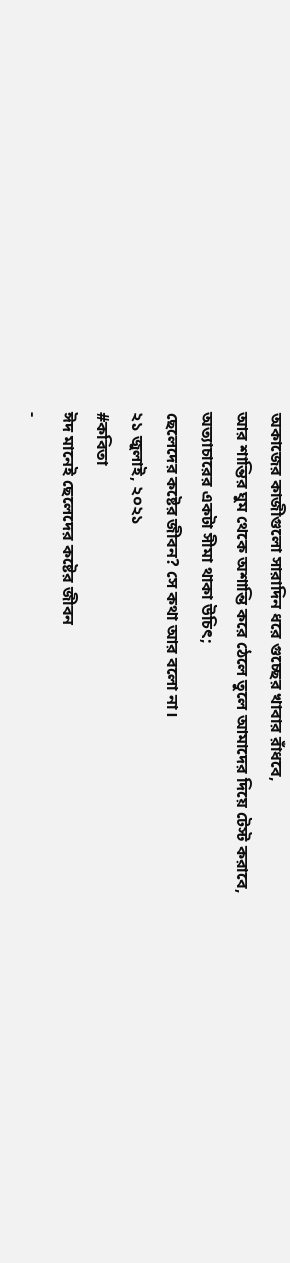অকাজের কাজীগুলো সারাদিন ধরে গুচ্ছের খাবার রাঁধবে,
আর শান্তির ঘুম থেকে অশান্তি করে ঠেলে তুলে আমাদের দিয়ে টেস্ট করাবে,
অত্যাচারের একটা সীমা থাকা উচিৎ;
ছেলেদের কষ্টের জীবন? সে কথা আর বলো না।
২১ জুলাই, ২০২১
#কবিতা
ঈদ মানেই ছেলেদের কষ্টের জীবন
-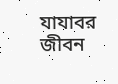যাযাবর জীবন